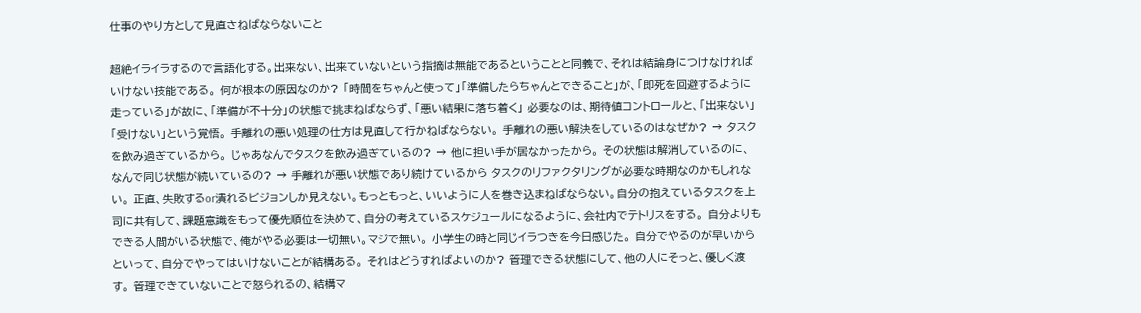仕事のやり方として見直さねばならないこと

超絶イライラするので言語化する。出来ない、出来ていないという指摘は無能であるということと同義で、それは結論身につけなければいけない技能である。 何が根本の原因なのか? 「時間をちゃんと使って」「準備したらちゃんとできること」が、「即死を回避するように走っている」が故に、「準備が不十分」の状態で挑まねばならず、「悪い結果に落ち着く」 必要なのは、期待値コントロールと、「出来ない」「受けない」という覚悟。 手離れの悪い処理の仕方は見直して行かねばならない。 手離れの悪い解決をしているのはなぜか? → タスクを飲み過ぎているから。 じゃあなんでタスクを飲み過ぎているの? → 他に担い手が居なかったから。 その状態は解消しているのに、なんで同じ状態が続いているの? → 手離れが悪い状態であり続けているから タスクのリファクタリングが必要な時期なのかもしれない。 正直、失敗するor潰れるビジョンしか見えない。もっともっと、いいように人を巻き込まねばならない。自分の抱えているタスクを上司に共有して、課題意識をもって優先順位を決めて、自分の考えているスケジュールになるように、会社内でテトリスをする。 自分よりもできる人間がいる状態で、俺がやる必要は一切無い。マジで無い。 小学生の時と同じイラつきを今日感じた。 自分でやるのが早いからといって、自分でやってはいけないことが結構ある。 それはどうすればよいのか? 管理できる状態にして、他の人にそっと、優しく渡す。 管理できていないことで怒られるの、結構マ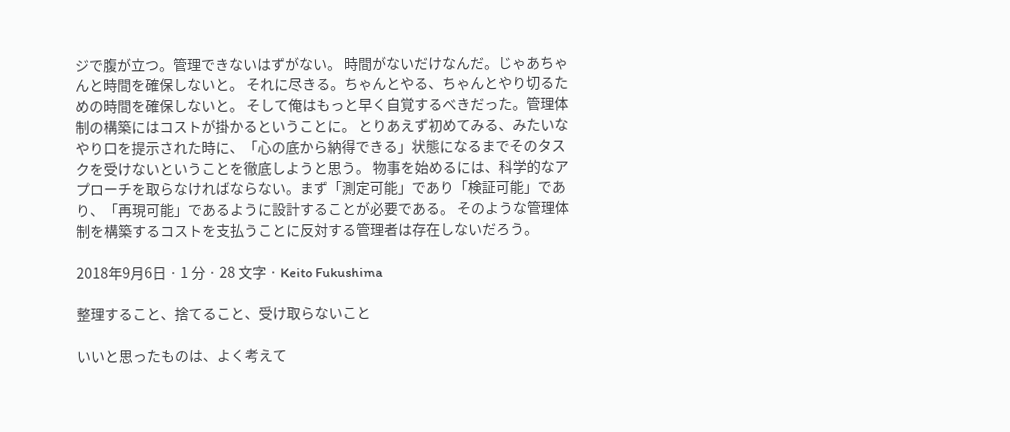ジで腹が立つ。管理できないはずがない。 時間がないだけなんだ。じゃあちゃんと時間を確保しないと。 それに尽きる。ちゃんとやる、ちゃんとやり切るための時間を確保しないと。 そして俺はもっと早く自覚するべきだった。管理体制の構築にはコストが掛かるということに。 とりあえず初めてみる、みたいなやり口を提示された時に、「心の底から納得できる」状態になるまでそのタスクを受けないということを徹底しようと思う。 物事を始めるには、科学的なアプローチを取らなければならない。まず「測定可能」であり「検証可能」であり、「再現可能」であるように設計することが必要である。 そのような管理体制を構築するコストを支払うことに反対する管理者は存在しないだろう。

2018年9月6日 · 1 分 · 28 文字 · Keito Fukushima

整理すること、捨てること、受け取らないこと

いいと思ったものは、よく考えて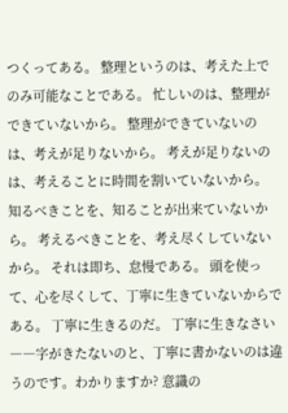つくってある。 整理というのは、考えた上でのみ可能なことである。 忙しいのは、整理ができていないから。 整理ができていないのは、考えが足りないから。 考えが足りないのは、考えることに時間を割いていないから。 知るべきことを、知ることが出来ていないから。 考えるべきことを、考え尽くしていないから。 それは即ち、怠慢である。 頭を使って、心を尽くして、丁寧に生きていないからである。 丁寧に生きるのだ。 丁寧に生きなさい ――字がきたないのと、丁寧に書かないのは違うのです。わかりますか? 意識の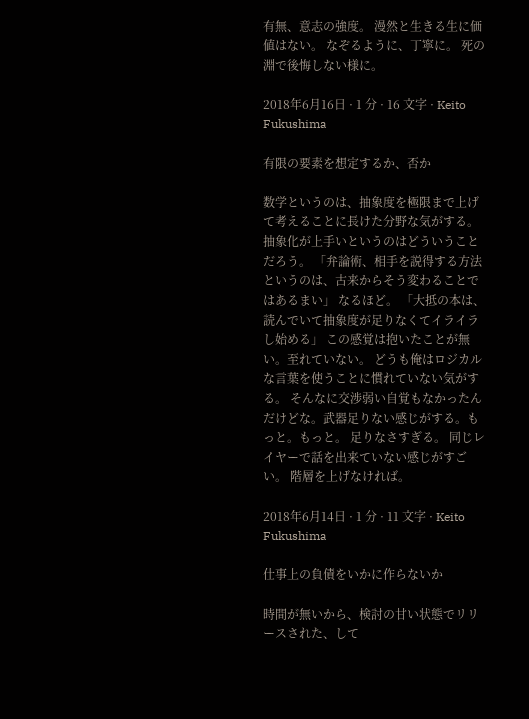有無、意志の強度。 漫然と生きる生に価値はない。 なぞるように、丁寧に。 死の淵で後悔しない様に。

2018年6月16日 · 1 分 · 16 文字 · Keito Fukushima

有限の要素を想定するか、否か

数学というのは、抽象度を極限まで上げて考えることに長けた分野な気がする。 抽象化が上手いというのはどういうことだろう。 「弁論術、相手を説得する方法というのは、古来からそう変わることではあるまい」 なるほど。 「大抵の本は、読んでいて抽象度が足りなくてイライラし始める」 この感覚は抱いたことが無い。至れていない。 どうも俺はロジカルな言葉を使うことに慣れていない気がする。 そんなに交渉弱い自覚もなかったんだけどな。武器足りない感じがする。もっと。もっと。 足りなさすぎる。 同じレイヤーで話を出来ていない感じがすごい。 階層を上げなければ。

2018年6月14日 · 1 分 · 11 文字 · Keito Fukushima

仕事上の負債をいかに作らないか

時間が無いから、検討の甘い状態でリリースされた、して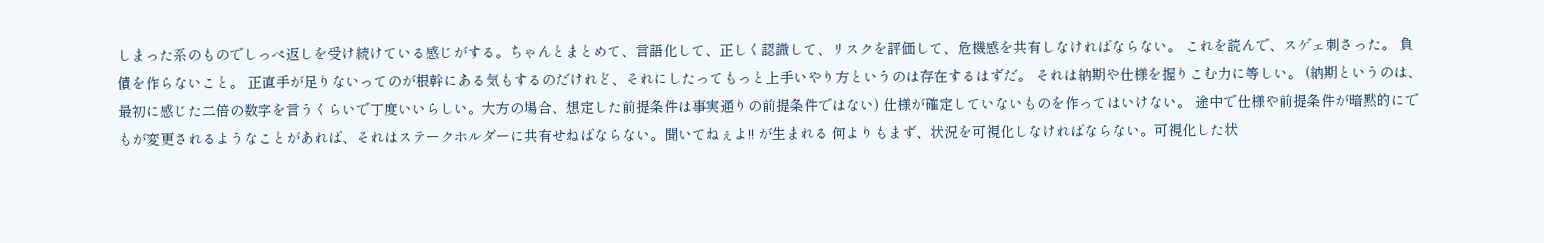しまった系のものでしっぺ返しを受け続けている感じがする。ちゃんとまとめて、言語化して、正しく認識して、リスクを評価して、危機感を共有しなければならない。 これを読んで、スゲェ刺さった。 負債を作らないこと。 正直手が足りないってのが根幹にある気もするのだけれど、それにしたってもっと上手いやり方というのは存在するはずだ。 それは納期や仕様を握りこむ力に等しい。 (納期というのは、最初に感じた二倍の数字を言うくらいで丁度いいらしい。大方の場合、想定した前提条件は事実通りの前提条件ではない) 仕様が確定していないものを作ってはいけない。 途中で仕様や前提条件が暗黙的にでもが変更されるようなことがあれば、それはステークホルダーに共有せねばならない。聞いてねぇよ!! が生まれる 何よりもまず、状況を可視化しなければならない。可視化した状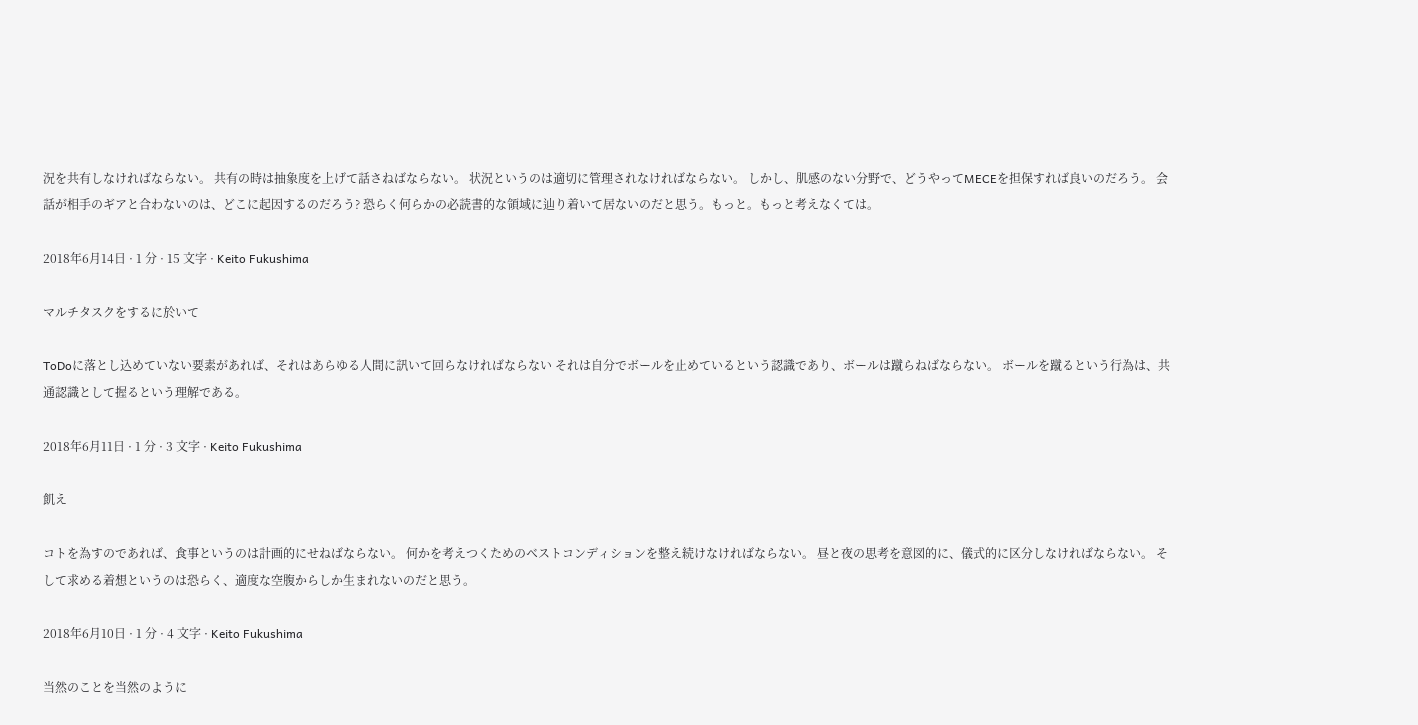況を共有しなければならない。 共有の時は抽象度を上げて話さねばならない。 状況というのは適切に管理されなければならない。 しかし、肌感のない分野で、どうやってMECEを担保すれば良いのだろう。 会話が相手のギアと合わないのは、どこに起因するのだろう? 恐らく何らかの必読書的な領域に辿り着いて居ないのだと思う。もっと。もっと考えなくては。

2018年6月14日 · 1 分 · 15 文字 · Keito Fukushima

マルチタスクをするに於いて

ToDoに落とし込めていない要素があれば、それはあらゆる人間に訊いて回らなければならない それは自分でボールを止めているという認識であり、ボールは蹴らねばならない。 ボールを蹴るという行為は、共通認識として握るという理解である。

2018年6月11日 · 1 分 · 3 文字 · Keito Fukushima

飢え

コトを為すのであれば、食事というのは計画的にせねばならない。 何かを考えつくためのベストコンディションを整え続けなければならない。 昼と夜の思考を意図的に、儀式的に区分しなければならない。 そして求める着想というのは恐らく、適度な空腹からしか生まれないのだと思う。

2018年6月10日 · 1 分 · 4 文字 · Keito Fukushima

当然のことを当然のように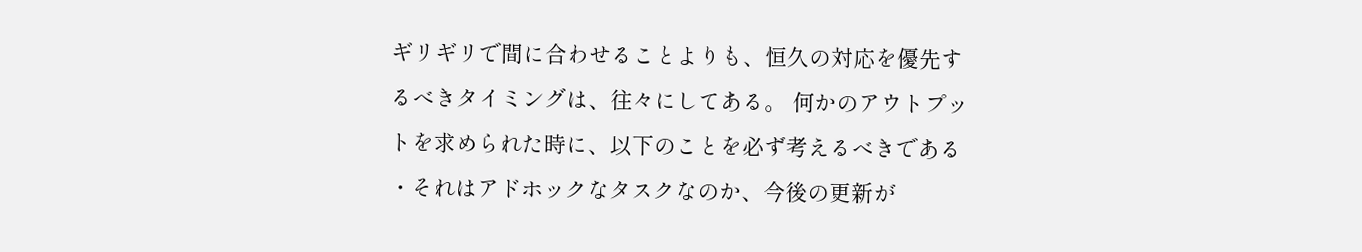ギリギリで間に合わせることよりも、恒久の対応を優先するべきタイミングは、往々にしてある。 何かのアウトプットを求められた時に、以下のことを必ず考えるべきである ・それはアドホックなタスクなのか、今後の更新が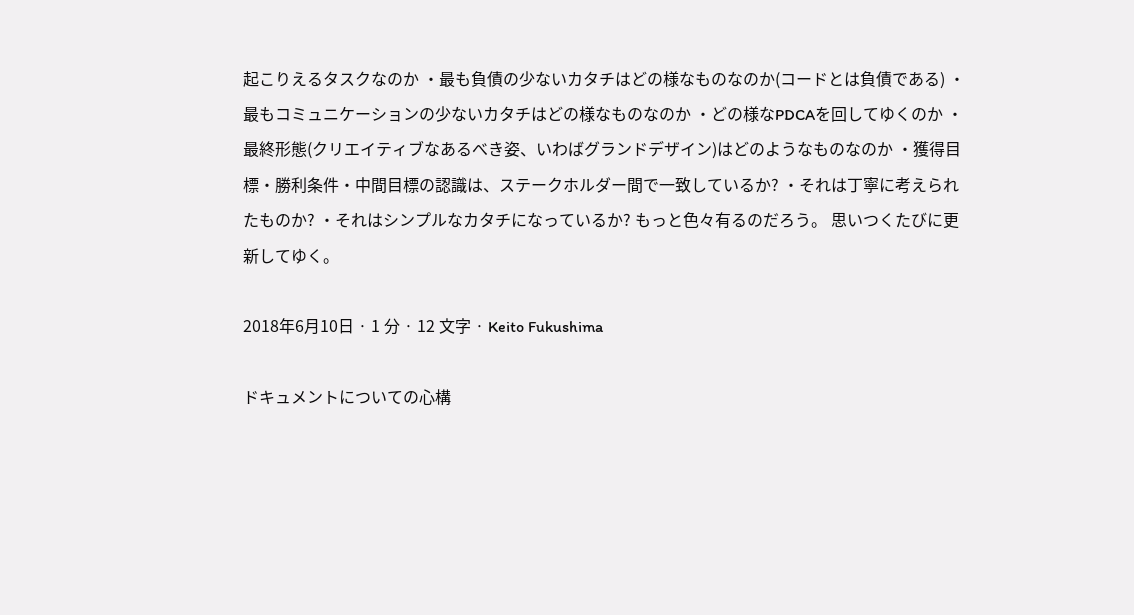起こりえるタスクなのか ・最も負債の少ないカタチはどの様なものなのか(コードとは負債である) ・最もコミュニケーションの少ないカタチはどの様なものなのか ・どの様なPDCAを回してゆくのか ・最終形態(クリエイティブなあるべき姿、いわばグランドデザイン)はどのようなものなのか ・獲得目標・勝利条件・中間目標の認識は、ステークホルダー間で一致しているか? ・それは丁寧に考えられたものか? ・それはシンプルなカタチになっているか? もっと色々有るのだろう。 思いつくたびに更新してゆく。

2018年6月10日 · 1 分 · 12 文字 · Keito Fukushima

ドキュメントについての心構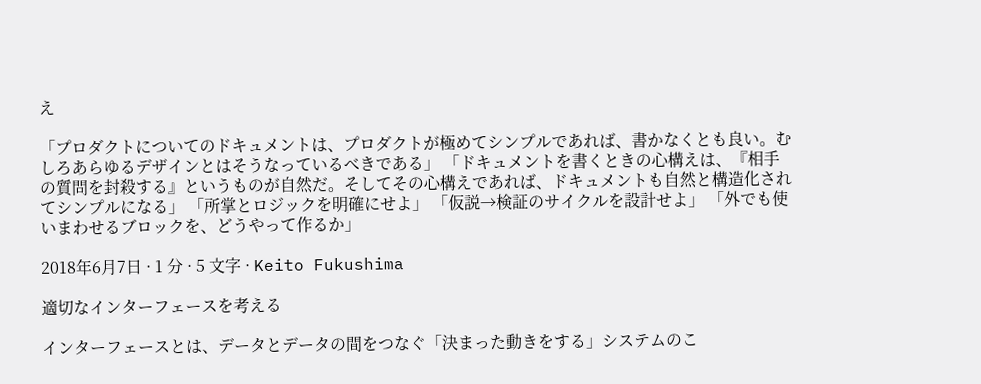え

「プロダクトについてのドキュメントは、プロダクトが極めてシンプルであれば、書かなくとも良い。むしろあらゆるデザインとはそうなっているべきである」 「ドキュメントを書くときの心構えは、『相手の質問を封殺する』というものが自然だ。そしてその心構えであれば、ドキュメントも自然と構造化されてシンプルになる」 「所掌とロジックを明確にせよ」 「仮説→検証のサイクルを設計せよ」 「外でも使いまわせるブロックを、どうやって作るか」

2018年6月7日 · 1 分 · 5 文字 · Keito Fukushima

適切なインターフェースを考える

インターフェースとは、データとデータの間をつなぐ「決まった動きをする」システムのこ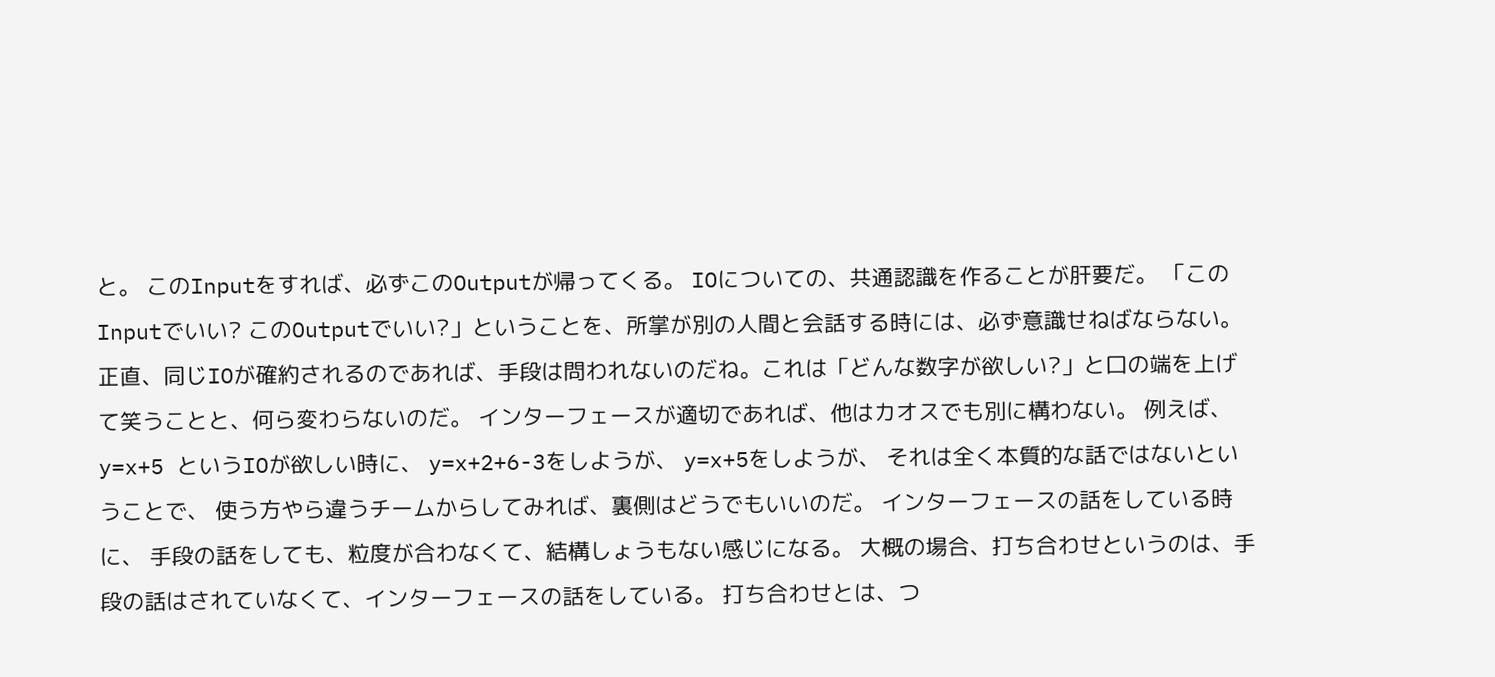と。 このInputをすれば、必ずこのOutputが帰ってくる。 IOについての、共通認識を作ることが肝要だ。 「このInputでいい? このOutputでいい?」ということを、所掌が別の人間と会話する時には、必ず意識せねばならない。 正直、同じIOが確約されるのであれば、手段は問われないのだね。これは「どんな数字が欲しい?」と口の端を上げて笑うことと、何ら変わらないのだ。 インターフェースが適切であれば、他はカオスでも別に構わない。 例えば、y=x+5 というIOが欲しい時に、 y=x+2+6-3をしようが、 y=x+5をしようが、 それは全く本質的な話ではないということで、 使う方やら違うチームからしてみれば、裏側はどうでもいいのだ。 インターフェースの話をしている時に、 手段の話をしても、粒度が合わなくて、結構しょうもない感じになる。 大概の場合、打ち合わせというのは、手段の話はされていなくて、インターフェースの話をしている。 打ち合わせとは、つ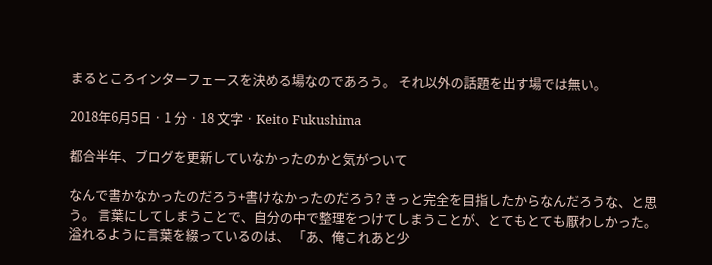まるところインターフェースを決める場なのであろう。 それ以外の話題を出す場では無い。

2018年6月5日 · 1 分 · 18 文字 · Keito Fukushima

都合半年、ブログを更新していなかったのかと気がついて

なんで書かなかったのだろう+書けなかったのだろう? きっと完全を目指したからなんだろうな、と思う。 言葉にしてしまうことで、自分の中で整理をつけてしまうことが、とてもとても厭わしかった。 溢れるように言葉を綴っているのは、 「あ、俺これあと少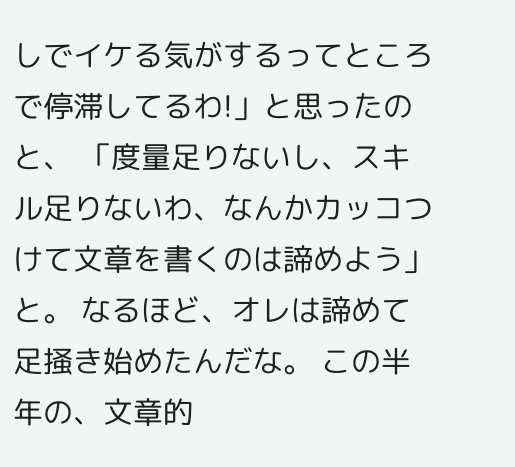しでイケる気がするってところで停滞してるわ!」と思ったのと、 「度量足りないし、スキル足りないわ、なんかカッコつけて文章を書くのは諦めよう」と。 なるほど、オレは諦めて足掻き始めたんだな。 この半年の、文章的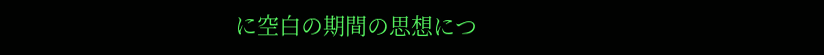に空白の期間の思想につ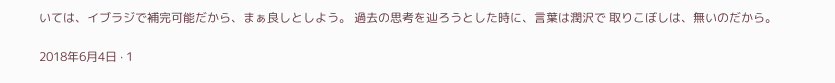いては、イブラジで補完可能だから、まぁ良しとしよう。 過去の思考を辿ろうとした時に、言葉は潤沢で 取りこぼしは、無いのだから。

2018年6月4日 · 1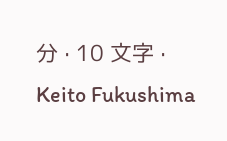分 · 10 文字 · Keito Fukushima